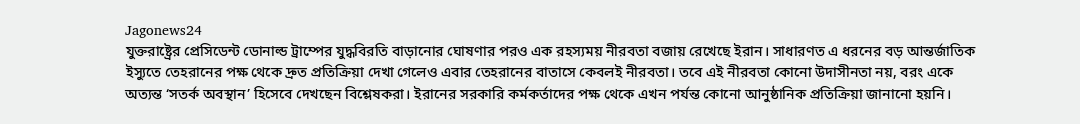Jagonews24
যুক্তরাষ্ট্রের প্রেসিডেন্ট ডোনাল্ড ট্রাম্পের যুদ্ধবিরতি বাড়ানোর ঘোষণার পরও এক রহস্যময় নীরবতা বজায় রেখেছে ইরান। সাধারণত এ ধরনের বড় আন্তর্জাতিক ইস্যুতে তেহরানের পক্ষ থেকে দ্রুত প্রতিক্রিয়া দেখা গেলেও এবার তেহরানের বাতাসে কেবলই নীরবতা। তবে এই নীরবতা কোনো উদাসীনতা নয়, বরং একে অত্যন্ত ‘সতর্ক অবস্থান’ হিসেবে দেখছেন বিশ্লেষকরা। ইরানের সরকারি কর্মকর্তাদের পক্ষ থেকে এখন পর্যন্ত কোনো আনুষ্ঠানিক প্রতিক্রিয়া জানানো হয়নি।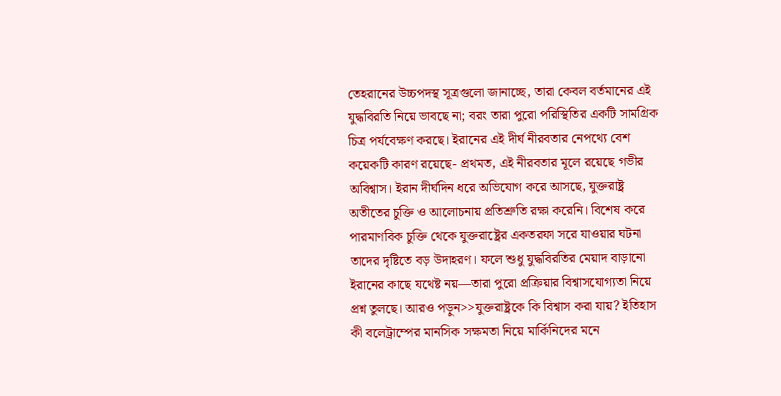তেহরানের উচ্চপদস্থ সূত্রগুলো জানাচ্ছে, তারা কেবল বর্তমানের এই যুদ্ধবিরতি নিয়ে ভাবছে না; বরং তারা পুরো পরিস্থিতির একটি সামগ্রিক চিত্র পর্যবেক্ষণ করছে। ইরানের এই দীর্ঘ নীরবতার নেপথ্যে বেশ কয়েকটি কারণ রয়েছে- প্রথমত, এই নীরবতার মূলে রয়েছে গভীর অবিশ্বাস। ইরান দীর্ঘদিন ধরে অভিযোগ করে আসছে, যুক্তরাষ্ট্র অতীতের চুক্তি ও আলোচনায় প্রতিশ্রুতি রক্ষা করেনি। বিশেষ করে পারমাণবিক চুক্তি থেকে যুক্তরাষ্ট্রের একতরফা সরে যাওয়ার ঘটনা তাদের দৃষ্টিতে বড় উদাহরণ। ফলে শুধু যুদ্ধবিরতির মেয়াদ বাড়ানো ইরানের কাছে যথেষ্ট নয়—তারা পুরো প্রক্রিয়ার বিশ্বাসযোগ্যতা নিয়ে প্রশ্ন তুলছে। আরও পড়ুন>>যুক্তরাষ্ট্রকে কি বিশ্বাস করা যায়? ইতিহাস কী বলেট্রাম্পের মানসিক সক্ষমতা নিয়ে মার্কিনিদের মনে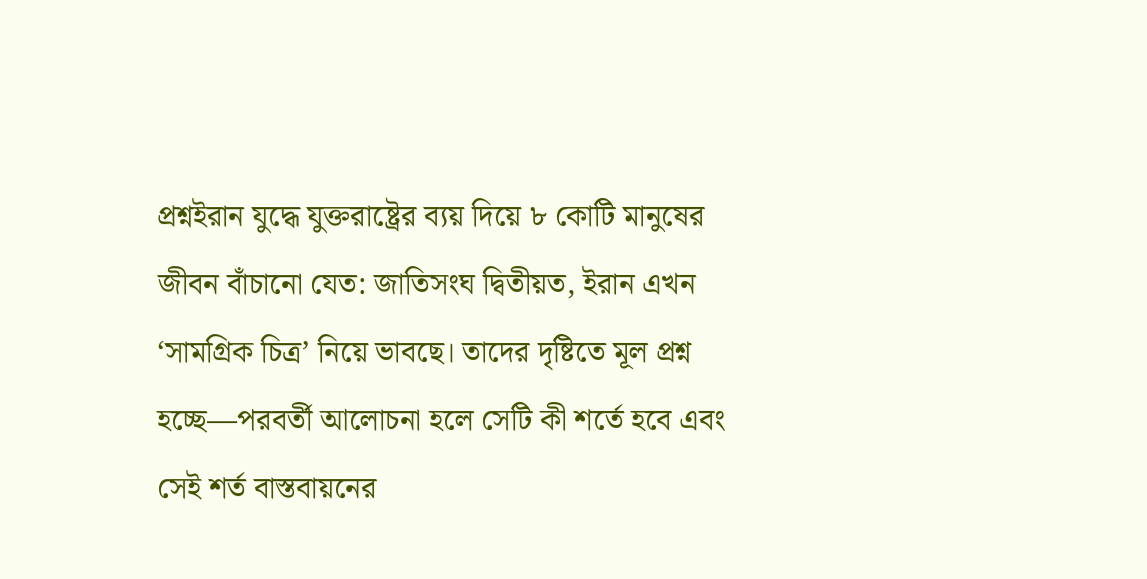প্রশ্নইরান যুদ্ধে যুক্তরাষ্ট্রের ব্যয় দিয়ে ৮ কোটি মানুষের জীবন বাঁচানো যেত: জাতিসংঘ দ্বিতীয়ত, ইরান এখন ‘সামগ্রিক চিত্র’ নিয়ে ভাবছে। তাদের দৃষ্টিতে মূল প্রশ্ন হচ্ছে—পরবর্তী আলোচনা হলে সেটি কী শর্তে হবে এবং সেই শর্ত বাস্তবায়নের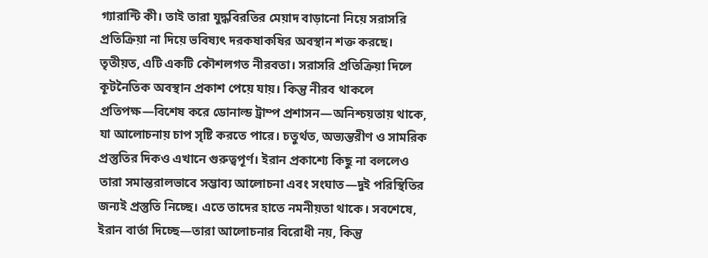গ্যারান্টি কী। তাই তারা যুদ্ধবিরতির মেয়াদ বাড়ানো নিয়ে সরাসরি প্রতিক্রিয়া না দিয়ে ভবিষ্যৎ দরকষাকষির অবস্থান শক্ত করছে। তৃতীয়ত, এটি একটি কৌশলগত নীরবতা। সরাসরি প্রতিক্রিয়া দিলে কূটনৈতিক অবস্থান প্রকাশ পেয়ে যায়। কিন্তু নীরব থাকলে প্রতিপক্ষ—বিশেষ করে ডোনাল্ড ট্রাম্প প্রশাসন—অনিশ্চয়তায় থাকে, যা আলোচনায় চাপ সৃষ্টি করতে পারে। চতুর্থত, অভ্যন্তরীণ ও সামরিক প্রস্তুতির দিকও এখানে গুরুত্বপূর্ণ। ইরান প্রকাশ্যে কিছু না বললেও তারা সমান্তরালভাবে সম্ভাব্য আলোচনা এবং সংঘাত—দুই পরিস্থিতির জন্যই প্রস্তুতি নিচ্ছে। এতে তাদের হাতে নমনীয়তা থাকে। সবশেষে, ইরান বার্তা দিচ্ছে—তারা আলোচনার বিরোধী নয়, কিন্তু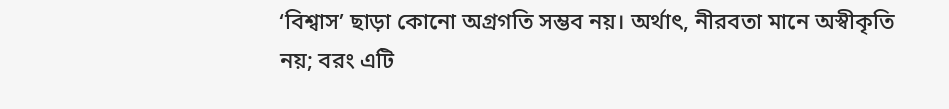‘বিশ্বাস’ ছাড়া কোনো অগ্রগতি সম্ভব নয়। অর্থাৎ, নীরবতা মানে অস্বীকৃতি নয়; বরং এটি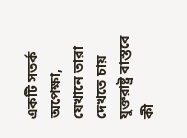একটি সতর্ক অপেক্ষা, যেখানে তারা দেখতে চায় যুক্তরাষ্ট্র বাস্তবে কী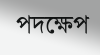পদক্ষেপ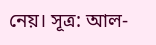নেয়। সূত্র: আল-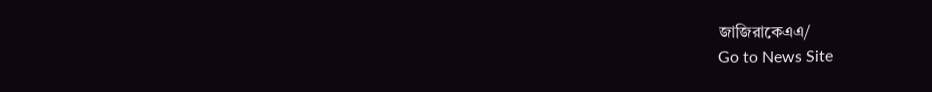জাজিরাকেএএ/
Go to News Site